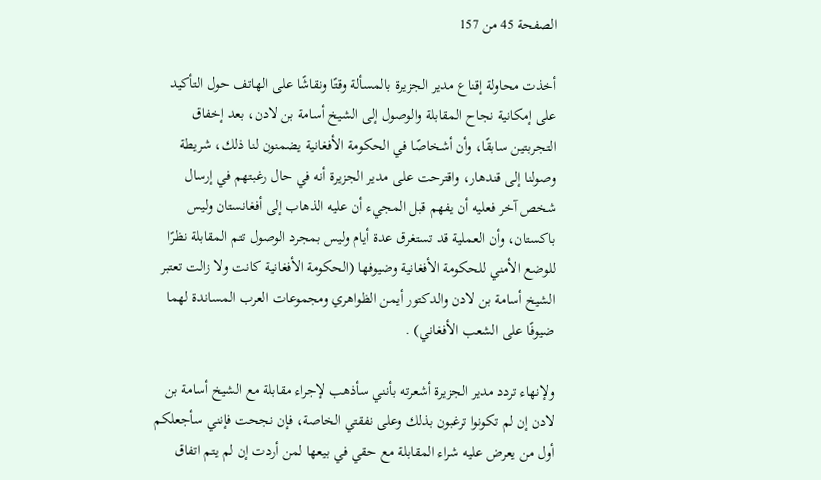الصفحة 45 من 157

أخذت محاولة إقناع مدير الجزيرة بالمسألة وقتًا ونقاشًا على الهاتف حول التأكيد على إمكانية نجاح المقابلة والوصول إلى الشيخ أسامة بن لادن، بعد إخفاق التجربتين سابقًا، وأن أشخاصًا في الحكومة الأفغانية يضمنون لنا ذلك، شريطة وصولنا إلى قندهار، واقترحت على مدير الجزيرة أنه في حال رغبتهم في إرسال شخص آخر فعليه أن يفهم قبل المجيء أن عليه الذهاب إلى أفغانستان وليس باكستان، وأن العملية قد تستغرق عدة أيام وليس بمجرد الوصول تتم المقابلة نظرًا للوضع الأمني للحكومة الأفغانية وضيوفها (الحكومة الأفغانية كانت ولا زالت تعتبر الشيخ أسامة بن لادن والدكتور أيمن الظواهري ومجموعات العرب المساندة لهما ضيوفًا على الشعب الأفغاني) .

ولإنهاء تردد مدير الجزيرة أشعرته بأنني سأذهب لإجراء مقابلة مع الشيخ أسامة بن لادن إن لم تكونوا ترغبون بذلك وعلى نفقتي الخاصة، فإن نجحت فإنني سأجعلكم أول من يعرض عليه شراء المقابلة مع حقي في بيعها لمن أردت إن لم يتم اتفاق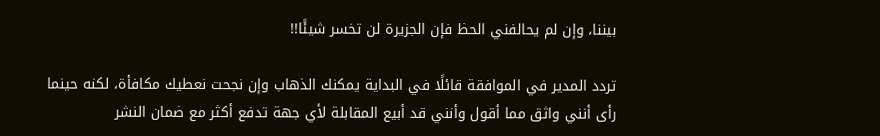بيننا، وإن لم يحالفني الحظ فإن الجزيرة لن تخسر شيئًا!!

تردد المدير في الموافقة قائلًا في البداية يمكنك الذهاب وإن نجحت نعطيك مكافأة، لكنه حينما رأى أنني واثق مما أقول وأنني قد أبيع المقابلة لأي جهة تدفع أكثر مع ضمان النشر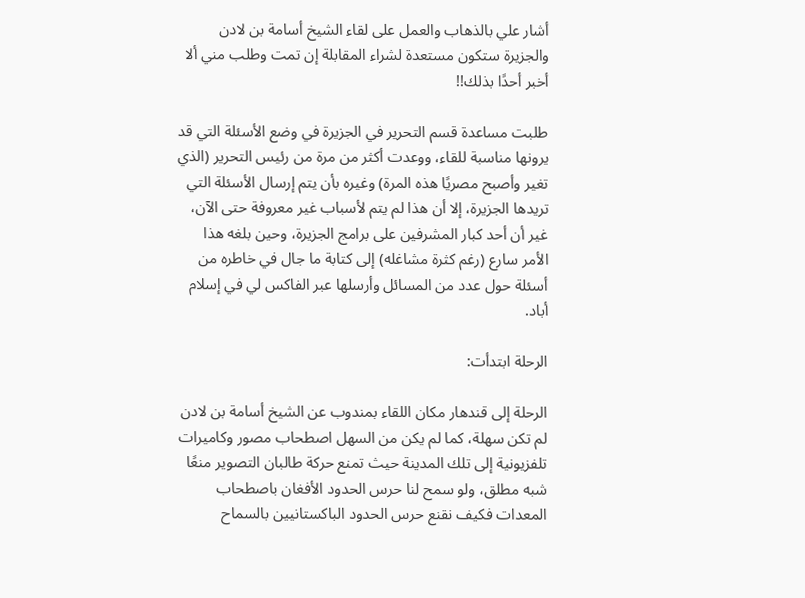أشار علي بالذهاب والعمل على لقاء الشيخ أسامة بن لادن والجزيرة ستكون مستعدة لشراء المقابلة إن تمت وطلب مني ألا أخبر أحدًا بذلك!!

طلبت مساعدة قسم التحرير في الجزيرة في وضع الأسئلة التي قد يرونها مناسبة للقاء، ووعدت أكثر من مرة من رئيس التحرير (الذي تغير وأصبح مصريًا هذه المرة) وغيره بأن يتم إرسال الأسئلة التي تريدها الجزيرة، إلا أن هذا لم يتم لأسباب غير معروفة حتى الآن، غير أن أحد كبار المشرفين على برامج الجزيرة، وحين بلغه هذا الأمر سارع (رغم كثرة مشاغله) إلى كتابة ما جال في خاطره من أسئلة حول عدد من المسائل وأرسلها عبر الفاكس لي في إسلام أباد.

الرحلة ابتدأت:

الرحلة إلى قندهار مكان اللقاء بمندوب عن الشيخ أسامة بن لادن لم تكن سهلة، كما لم يكن من السهل اصطحاب مصور وكاميرات تلفزيونية إلى تلك المدينة حيث تمنع حركة طالبان التصوير منعًا شبه مطلق، ولو سمح لنا حرس الحدود الأفغان باصطحاب المعدات فكيف نقنع حرس الحدود الباكستانيين بالسماح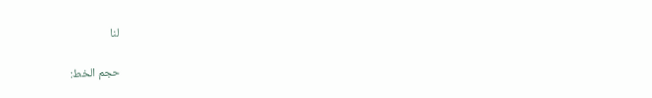لنا

حجم الخط: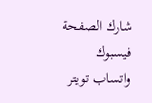شارك الصفحة
فيسبوك واتساب تويتر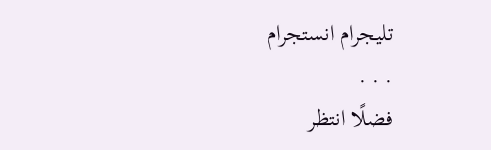تليجرام انستجرام
. . .
فضلًا انتظر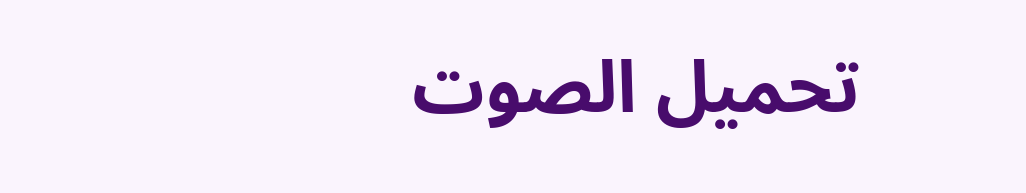تحميل الصوت